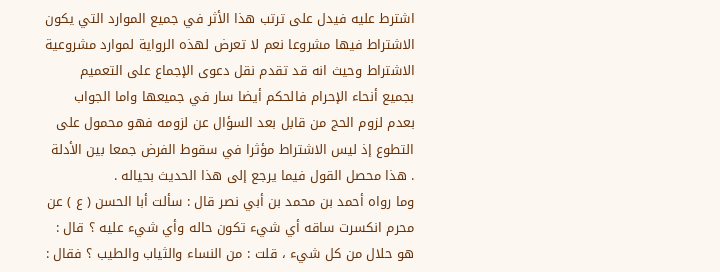اشترط عليه فيدل على ترتب هذا الأثر في جميع الموارد التي يكون الاشتراط فيها مشروعا نعم لا تعرض لهذه الرواية لموارد مشروعية الاشتراط وحيث انه قد تقدم نقل دعوى الإجماع على التعميم بجميع أنحاء الإحرام فالحكم أيضا سار في جميعها واما الجواب بعدم لزوم الحج من قابل بعد السؤال عن لزومه فهو محمول على التطوع إذ ليس الاشتراط مؤثرا في سقوط الفرض جمعا بين الأدلة . هذا محصل القول فيما يرجع إلى هذا الحديث بحياله .
وما رواه أحمد بن محمد بن أبي نصر قال : سألت أبا الحسن ( ع ) عن محرم انكسرت ساقه أي شيء تكون حاله وأي شيء عليه ؟ قال : هو حلال من كل شيء ، قلت : من النساء والثياب والطيب ؟ فقال :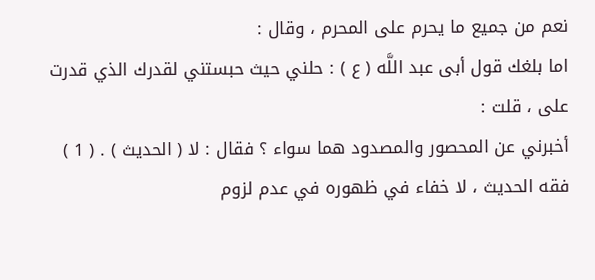نعم من جميع ما يحرم على المحرم ، وقال :
اما بلغك قول أبى عبد اللَّه ( ع ) : حلني حيث حبستني لقدرك الذي قدرت على ، قلت :
أخبرني عن المحصور والمصدود هما سواء ؟ فقال : لا ( الحديث ) . ( 1 ) فقه الحديث ، لا خفاء في ظهوره في عدم لزوم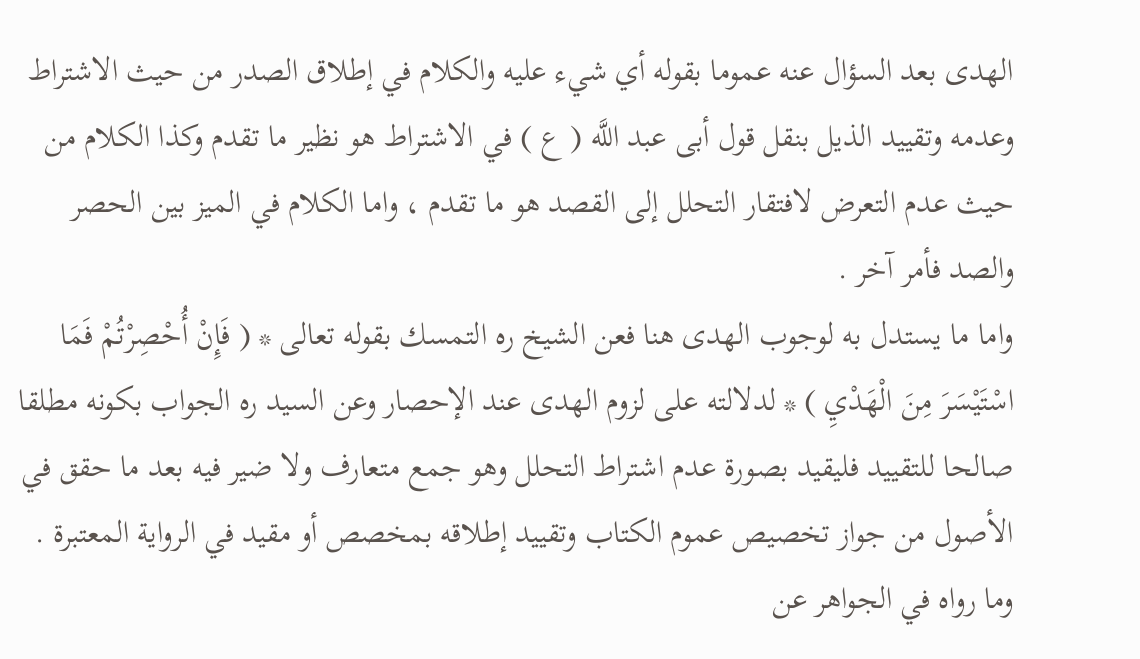الهدى بعد السؤال عنه عموما بقوله أي شيء عليه والكلام في إطلاق الصدر من حيث الاشتراط وعدمه وتقييد الذيل بنقل قول أبى عبد اللَّه ( ع ) في الاشتراط هو نظير ما تقدم وكذا الكلام من حيث عدم التعرض لافتقار التحلل إلى القصد هو ما تقدم ، واما الكلام في الميز بين الحصر والصد فأمر آخر .
واما ما يستدل به لوجوب الهدى هنا فعن الشيخ ره التمسك بقوله تعالى * ( فَإِنْ أُحْصِرْتُمْ فَمَا اسْتَيْسَرَ مِنَ الْهَدْيِ ) * لدلالته على لزوم الهدى عند الإحصار وعن السيد ره الجواب بكونه مطلقا صالحا للتقييد فليقيد بصورة عدم اشتراط التحلل وهو جمع متعارف ولا ضير فيه بعد ما حقق في الأصول من جواز تخصيص عموم الكتاب وتقييد إطلاقه بمخصص أو مقيد في الرواية المعتبرة .
وما رواه في الجواهر عن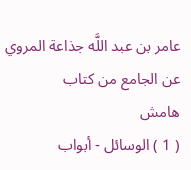عامر بن عبد اللَّه جذاعة المروي عن الجامع من كتاب
هامش
( 1 ) الوسائل - أبواب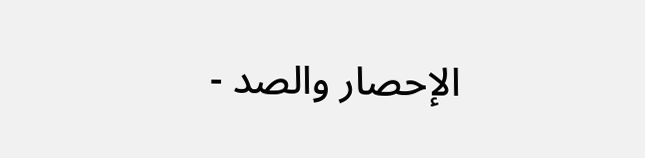الإحصار والصد -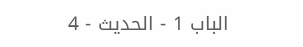الباب 1 - الحديث - 4